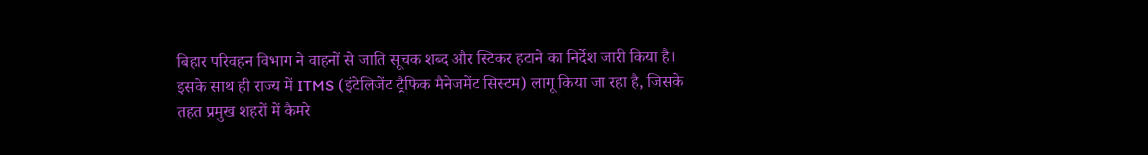बिहार परिवहन विभाग ने वाहनों से जाति सूचक शब्द और स्टिकर हटाने का निर्देश जारी किया है। इसके साथ ही राज्य में ITMS (इंटेलिजेंट ट्रैफिक मैनेजमेंट सिस्टम) लागू किया जा रहा है, जिसके तहत प्रमुख शहरों में कैमरे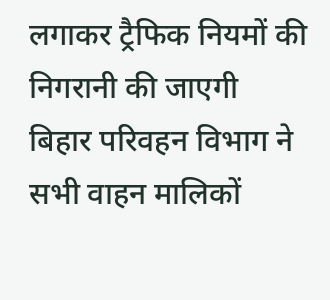लगाकर ट्रैफिक नियमों की निगरानी की जाएगी
बिहार परिवहन विभाग ने सभी वाहन मालिकों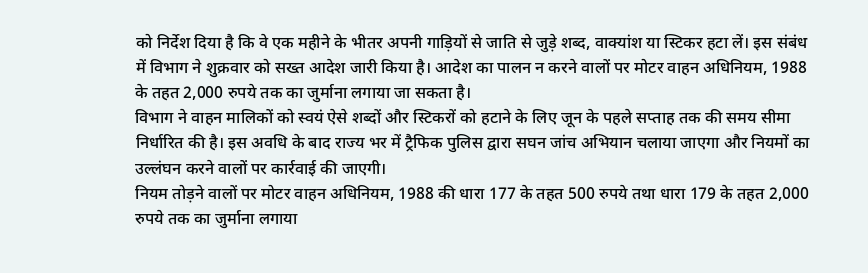को निर्देश दिया है कि वे एक महीने के भीतर अपनी गाड़ियों से जाति से जुड़े शब्द, वाक्यांश या स्टिकर हटा लें। इस संबंध में विभाग ने शुक्रवार को सख्त आदेश जारी किया है। आदेश का पालन न करने वालों पर मोटर वाहन अधिनियम, 1988 के तहत 2,000 रुपये तक का जुर्माना लगाया जा सकता है।
विभाग ने वाहन मालिकों को स्वयं ऐसे शब्दों और स्टिकरों को हटाने के लिए जून के पहले सप्ताह तक की समय सीमा निर्धारित की है। इस अवधि के बाद राज्य भर में ट्रैफिक पुलिस द्वारा सघन जांच अभियान चलाया जाएगा और नियमों का उल्लंघन करने वालों पर कार्रवाई की जाएगी।
नियम तोड़ने वालों पर मोटर वाहन अधिनियम, 1988 की धारा 177 के तहत 500 रुपये तथा धारा 179 के तहत 2,000 रुपये तक का जुर्माना लगाया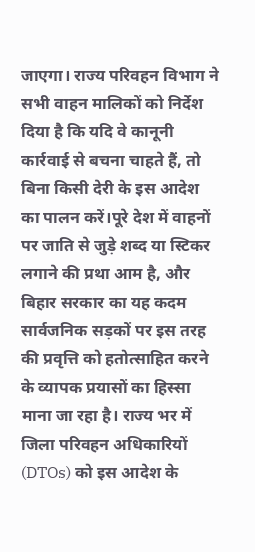जाएगा। राज्य परिवहन विभाग ने सभी वाहन मालिकों को निर्देश दिया है कि यदि वे कानूनी कार्रवाई से बचना चाहते हैं, तो बिना किसी देरी के इस आदेश का पालन करें।पूरे देश में वाहनों पर जाति से जुड़े शब्द या स्टिकर लगाने की प्रथा आम है, और बिहार सरकार का यह कदम सार्वजनिक सड़कों पर इस तरह की प्रवृत्ति को हतोत्साहित करने के व्यापक प्रयासों का हिस्सा माना जा रहा है। राज्य भर में जिला परिवहन अधिकारियों (DTOs) को इस आदेश के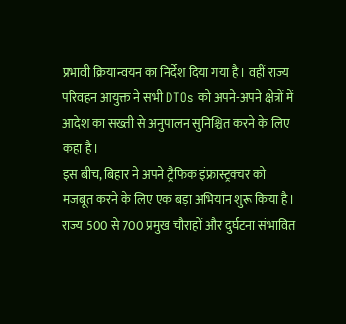प्रभावी क्रियान्वयन का निर्देश दिया गया है। वहीं राज्य परिवहन आयुक्त ने सभी DTOs को अपने-अपने क्षेत्रों में आदेश का सख्ती से अनुपालन सुनिश्चित करने के लिए कहा है।
इस बीच, बिहार ने अपने ट्रैफिक इंफ्रास्ट्रक्चर को मजबूत करने के लिए एक बड़ा अभियान शुरू किया है। राज्य 500 से 700 प्रमुख चौराहों और दुर्घटना संभावित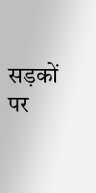सड़कों पर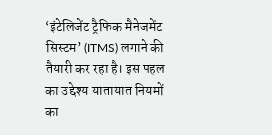‘इंटेलिजेंट ट्रैफिक मैनेजमेंट सिस्टम’ (ITMS) लगाने की तैयारी कर रहा है। इस पहल का उद्देश्य यातायात नियमों का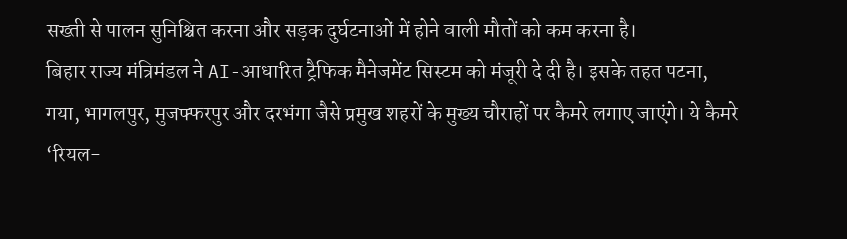सख्ती से पालन सुनिश्चित करना और सड़क दुर्घटनाओं में होने वाली मौतों को कम करना है।
बिहार राज्य मंत्रिमंडल ने AI-आधारित ट्रैफिक मैनेजमेंट सिस्टम को मंजूरी दे दी है। इसके तहत पटना, गया, भागलपुर, मुजफ्फरपुर और दरभंगा जैसे प्रमुख शहरों के मुख्य चौराहों पर कैमरे लगाए जाएंगे। ये कैमरे ‘रियल-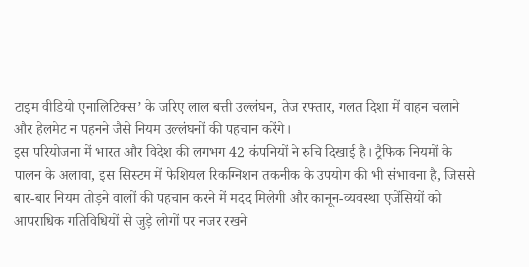टाइम वीडियो एनालिटिक्स’ के जरिए लाल बत्ती उल्लंघन, तेज रफ्तार, गलत दिशा में वाहन चलाने और हेलमेट न पहनने जैसे नियम उल्लंघनों की पहचान करेंगे।
इस परियोजना में भारत और विदेश की लगभग 42 कंपनियों ने रुचि दिखाई है। ट्रैफिक नियमों के पालन के अलावा, इस सिस्टम में फेशियल रिकग्निशन तकनीक के उपयोग की भी संभावना है, जिससे बार-बार नियम तोड़ने वालों की पहचान करने में मदद मिलेगी और कानून-व्यवस्था एजेंसियों को आपराधिक गतिविधियों से जुड़े लोगों पर नजर रखने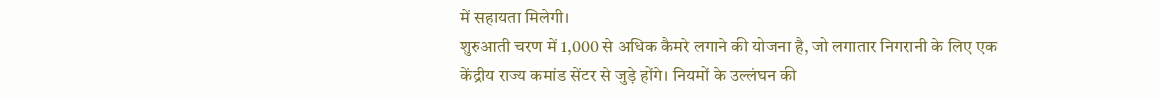में सहायता मिलेगी।
शुरुआती चरण में 1,000 से अधिक कैमरे लगाने की योजना है, जो लगातार निगरानी के लिए एक केंद्रीय राज्य कमांड सेंटर से जुड़े होंगे। नियमों के उल्लंघन की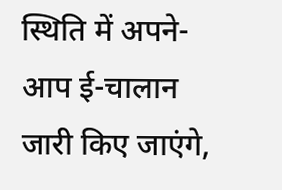स्थिति में अपने-आप ई-चालान जारी किए जाएंगे,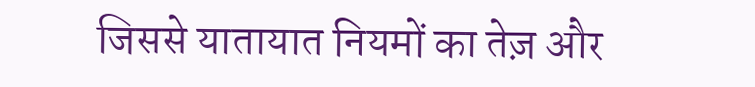जिससे यातायात नियमों का तेज़ और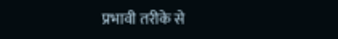प्रभावी तरीके से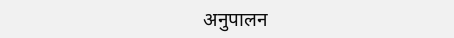अनुपालन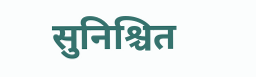सुनिश्चित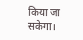किया जा सकेगा।